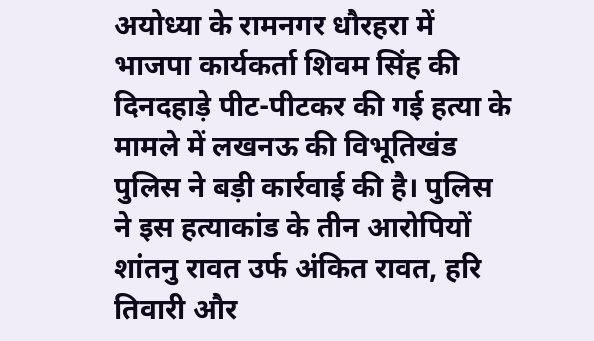अयोध्या के रामनगर धौरहरा में भाजपा कार्यकर्ता शिवम सिंह की दिनदहाड़े पीट-पीटकर की गई हत्या के मामले में लखनऊ की विभूतिखंड पुलिस ने बड़ी कार्रवाई की है। पुलिस ने इस हत्याकांड के तीन आरोपियों शांतनु रावत उर्फ अंकित रावत, हरि तिवारी और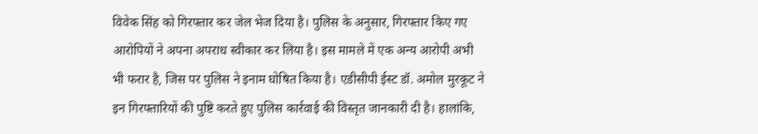विवेक सिंह को गिरफ्तार कर जेल भेज दिया है। पुलिस के अनुसार, गिरफ्तार किए गए आरोपियों ने अपना अपराध स्वीकार कर लिया है। इस मामले में एक अन्य आरोपी अभी भी फरार है, जिस पर पुलिस ने इनाम घोषित किया है। एडीसीपी ईस्ट डॉ. अमोल मुरकूट ने इन गिरफ्तारियों की पुष्टि करते हुए पुलिस कार्रवाई की विस्तृत जानकारी दी है। हालांकि,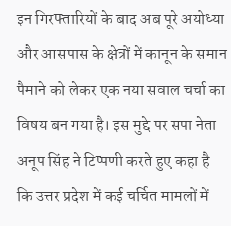इन गिरफ्तारियों के बाद अब पूरे अयोध्या और आसपास के क्षेत्रों में कानून के समान पैमाने को लेकर एक नया सवाल चर्चा का विषय बन गया है। इस मुद्दे पर सपा नेता अनूप सिंह ने टिप्पणी करते हुए कहा है कि उत्तर प्रदेश में कई चर्चित मामलों में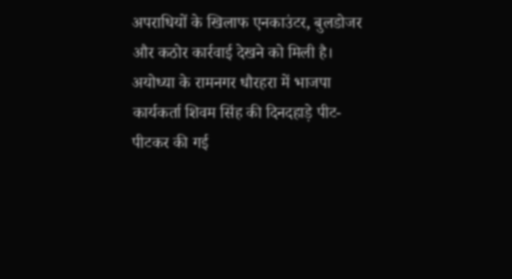अपराधियों के खिलाफ एनकाउंटर, बुलडोजर और कठोर कार्रवाई देखने को मिली है।
अयोध्या के रामनगर धौरहरा में भाजपा कार्यकर्ता शिवम सिंह की दिनदहाड़े पीट-पीटकर की गई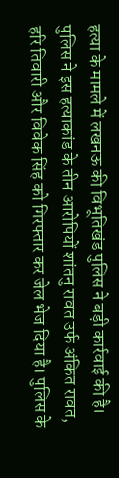हत्या के मामले में लखनऊ की विभूतिखंड पुलिस ने बड़ी कार्रवाई की है। पुलिस ने इस हत्याकांड के तीन आरोपियों शांतनु रावत उर्फ अंकित रावत, हरि तिवारी और विवेक सिंह को गिरफ्तार कर जेल भेज दिया है। पुलिस के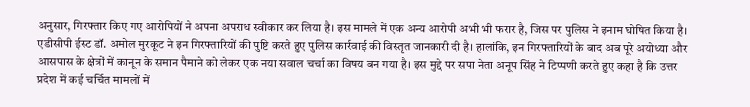अनुसार, गिरफ्तार किए गए आरोपियों ने अपना अपराध स्वीकार कर लिया है। इस मामले में एक अन्य आरोपी अभी भी फरार है, जिस पर पुलिस ने इनाम घोषित किया है। एडीसीपी ईस्ट डॉ. अमोल मुरकूट ने इन गिरफ्तारियों की पुष्टि करते हुए पुलिस कार्रवाई की विस्तृत जानकारी दी है। हालांकि, इन गिरफ्तारियों के बाद अब पूरे अयोध्या और आसपास के क्षेत्रों में कानून के समान पैमाने को लेकर एक नया सवाल चर्चा का विषय बन गया है। इस मुद्दे पर सपा नेता अनूप सिंह ने टिप्पणी करते हुए कहा है कि उत्तर प्रदेश में कई चर्चित मामलों में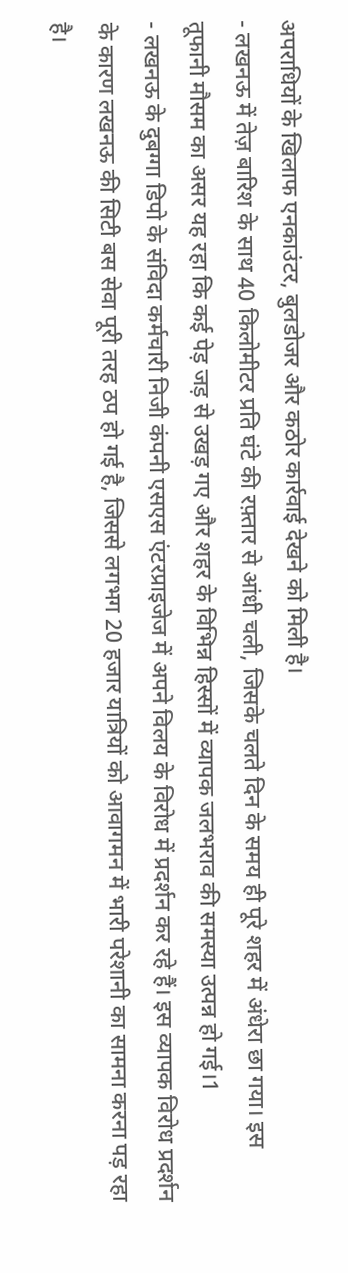अपराधियों के खिलाफ एनकाउंटर, बुलडोजर और कठोर कार्रवाई देखने को मिली है।
- लखनऊ में तेज़ बारिश के साथ 40 किलोमीटर प्रति घंटे की रफ़्तार से आंधी चली, जिसके चलते दिन के समय ही पूरे शहर में अंधेरा छा गया। इस तूफानी मौसम का असर यह रहा कि कई पेड़ जड़ से उखड़ गए और शहर के विभिन्न हिस्सों में व्यापक जलभराव की समस्या उत्पन्न हो गई।1
- लखनऊ के दुबग्गा डिपो के संविदा कर्मचारी निजी कंपनी एसएस एंटरप्राइजेज में अपने विलय के विरोध में प्रदर्शन कर रहे हैं। इस व्यापक विरोध प्रदर्शन के कारण लखनऊ की सिटी बस सेवा पूरी तरह ठप हो गई है, जिससे लगभग 20 हजार यात्रियों को आवागमन में भारी परेशानी का सामना करना पड़ रहा है।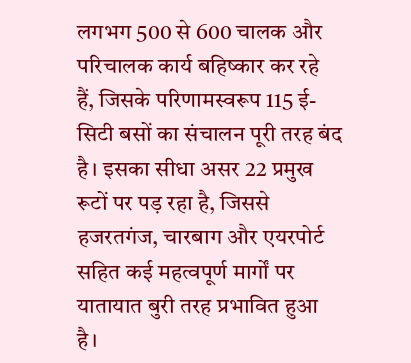लगभग 500 से 600 चालक और परिचालक कार्य बहिष्कार कर रहे हैं, जिसके परिणामस्वरूप 115 ई-सिटी बसों का संचालन पूरी तरह बंद है। इसका सीधा असर 22 प्रमुख रूटों पर पड़ रहा है, जिससे हजरतगंज, चारबाग और एयरपोर्ट सहित कई महत्वपूर्ण मार्गों पर यातायात बुरी तरह प्रभावित हुआ है।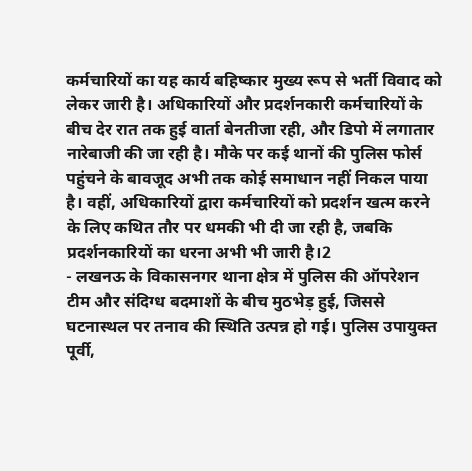कर्मचारियों का यह कार्य बहिष्कार मुख्य रूप से भर्ती विवाद को लेकर जारी है। अधिकारियों और प्रदर्शनकारी कर्मचारियों के बीच देर रात तक हुई वार्ता बेनतीजा रही, और डिपो में लगातार नारेबाजी की जा रही है। मौके पर कई थानों की पुलिस फोर्स पहुंचने के बावजूद अभी तक कोई समाधान नहीं निकल पाया है। वहीं, अधिकारियों द्वारा कर्मचारियों को प्रदर्शन खत्म करने के लिए कथित तौर पर धमकी भी दी जा रही है, जबकि प्रदर्शनकारियों का धरना अभी भी जारी है।2
- लखनऊ के विकासनगर थाना क्षेत्र में पुलिस की ऑपरेशन टीम और संदिग्ध बदमाशों के बीच मुठभेड़ हुई, जिससे घटनास्थल पर तनाव की स्थिति उत्पन्न हो गई। पुलिस उपायुक्त पूर्वी,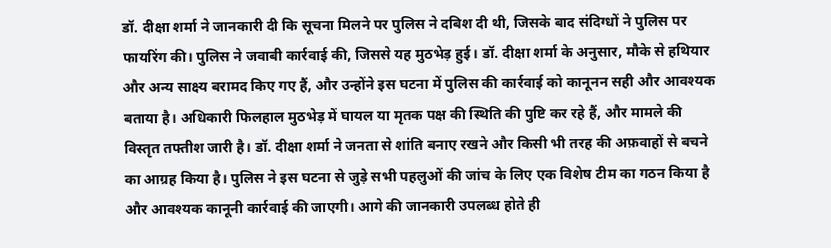डॉ. दीक्षा शर्मा ने जानकारी दी कि सूचना मिलने पर पुलिस ने दबिश दी थी, जिसके बाद संदिग्धों ने पुलिस पर फायरिंग की। पुलिस ने जवाबी कार्रवाई की, जिससे यह मुठभेड़ हुई। डॉ. दीक्षा शर्मा के अनुसार, मौके से हथियार और अन्य साक्ष्य बरामद किए गए हैं, और उन्होंने इस घटना में पुलिस की कार्रवाई को कानूनन सही और आवश्यक बताया है। अधिकारी फिलहाल मुठभेड़ में घायल या मृतक पक्ष की स्थिति की पुष्टि कर रहे हैं, और मामले की विस्तृत तफ्तीश जारी है। डॉ. दीक्षा शर्मा ने जनता से शांति बनाए रखने और किसी भी तरह की अफ़वाहों से बचने का आग्रह किया है। पुलिस ने इस घटना से जुड़े सभी पहलुओं की जांच के लिए एक विशेष टीम का गठन किया है और आवश्यक कानूनी कार्रवाई की जाएगी। आगे की जानकारी उपलब्ध होते ही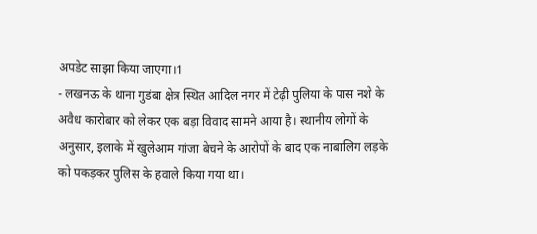अपडेट साझा किया जाएगा।1
- लखनऊ के थाना गुडंबा क्षेत्र स्थित आदिल नगर में टेढ़ी पुलिया के पास नशे के अवैध कारोबार को लेकर एक बड़ा विवाद सामने आया है। स्थानीय लोगों के अनुसार, इलाके में खुलेआम गांजा बेचने के आरोपों के बाद एक नाबालिग लड़के को पकड़कर पुलिस के हवाले किया गया था।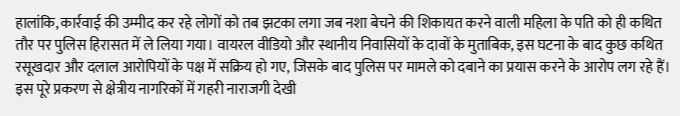हालांकि, कार्रवाई की उम्मीद कर रहे लोगों को तब झटका लगा जब नशा बेचने की शिकायत करने वाली महिला के पति को ही कथित तौर पर पुलिस हिरासत में ले लिया गया। वायरल वीडियो और स्थानीय निवासियों के दावों के मुताबिक, इस घटना के बाद कुछ कथित रसूखदार और दलाल आरोपियों के पक्ष में सक्रिय हो गए, जिसके बाद पुलिस पर मामले को दबाने का प्रयास करने के आरोप लग रहे हैं। इस पूरे प्रकरण से क्षेत्रीय नागरिकों में गहरी नाराजगी देखी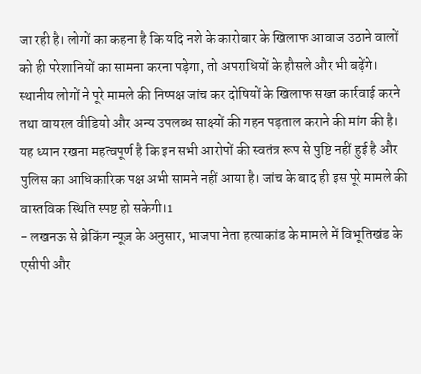जा रही है। लोगों का कहना है कि यदि नशे के कारोबार के खिलाफ आवाज उठाने वालों को ही परेशानियों का सामना करना पड़ेगा, तो अपराधियों के हौसले और भी बढ़ेंगे। स्थानीय लोगों ने पूरे मामले की निष्पक्ष जांच कर दोषियों के खिलाफ सख्त कार्रवाई करने तथा वायरल वीडियो और अन्य उपलब्ध साक्ष्यों की गहन पड़ताल कराने की मांग की है। यह ध्यान रखना महत्वपूर्ण है कि इन सभी आरोपों की स्वतंत्र रूप से पुष्टि नहीं हुई है और पुलिस का आधिकारिक पक्ष अभी सामने नहीं आया है। जांच के बाद ही इस पूरे मामले की वास्तविक स्थिति स्पष्ट हो सकेगी।1
- लखनऊ से ब्रेकिंग न्यूज़ के अनुसार, भाजपा नेता हत्याकांड के मामले में विभूतिखंड के एसीपी और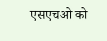एसएचओ को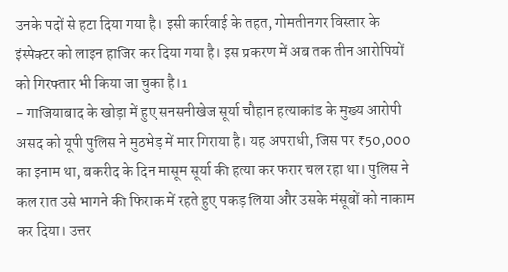उनके पदों से हटा दिया गया है। इसी कार्रवाई के तहत, गोमतीनगर विस्तार के इंस्पेक्टर को लाइन हाजिर कर दिया गया है। इस प्रकरण में अब तक तीन आरोपियों को गिरफ्तार भी किया जा चुका है।1
- गाजियाबाद के खोड़ा में हुए सनसनीखेज सूर्या चौहान हत्याकांड के मुख्य आरोपी असद को यूपी पुलिस ने मुठभेड़ में मार गिराया है। यह अपराधी, जिस पर ₹50,000 का इनाम था, बकरीद के दिन मासूम सूर्या की हत्या कर फरार चल रहा था। पुलिस ने कल रात उसे भागने की फिराक में रहते हुए पकड़ लिया और उसके मंसूबों को नाकाम कर दिया। उत्तर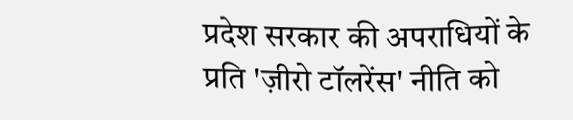प्रदेश सरकार की अपराधियों के प्रति 'ज़ीरो टॉलरेंस' नीति को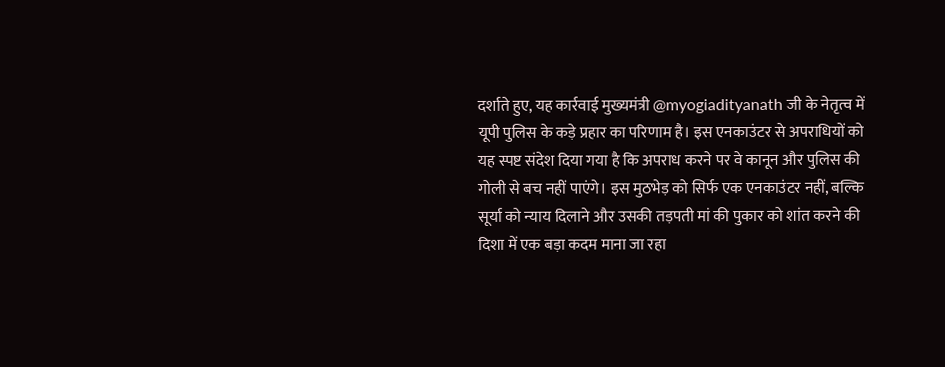दर्शाते हुए, यह कार्रवाई मुख्यमंत्री @myogiadityanath जी के नेतृत्व में यूपी पुलिस के कड़े प्रहार का परिणाम है। इस एनकाउंटर से अपराधियों को यह स्पष्ट संदेश दिया गया है कि अपराध करने पर वे कानून और पुलिस की गोली से बच नहीं पाएंगे। इस मुठभेड़ को सिर्फ एक एनकाउंटर नहीं, बल्कि सूर्या को न्याय दिलाने और उसकी तड़पती मां की पुकार को शांत करने की दिशा में एक बड़ा कदम माना जा रहा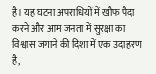है। यह घटना अपराधियों में खौफ पैदा करने और आम जनता में सुरक्षा का विश्वास जगाने की दिशा में एक उदाहरण है,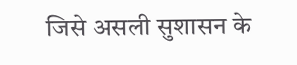जिसे असली सुशासन के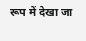रूप में देखा जा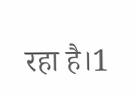रहा है।1